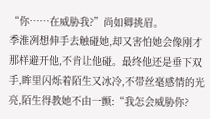“你……在威胁我?”尚如卿挑眉。
季淮冽想伸手去触碰她,却又害怕她会像刚才那样避开他,不肯让他碰。最终他还是垂下双手,眸里闪烁着陌生又冰冷,不带丝毫感情的光亮,陌生得教她不由一颤:“我怎会威胁你?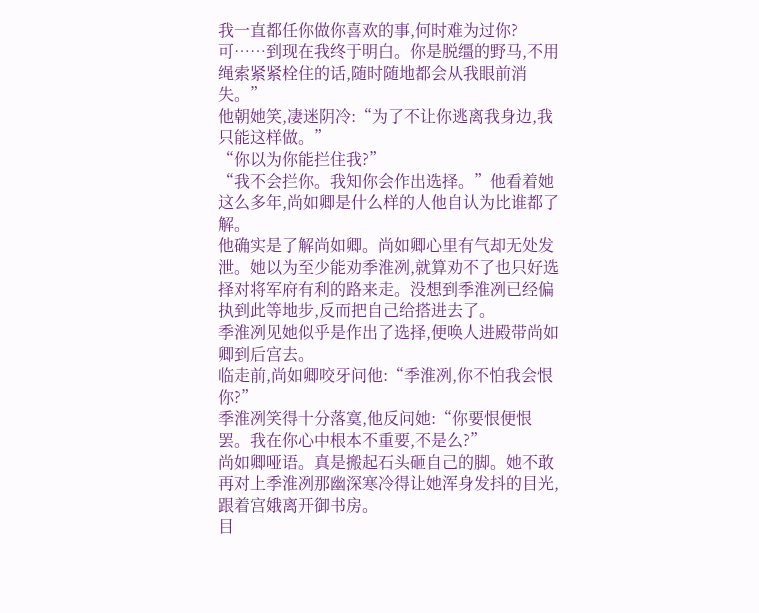我一直都任你做你喜欢的事,何时难为过你?可……到现在我终于明白。你是脱缰的野马,不用绳索紧紧栓住的话,随时随地都会从我眼前消失。”
他朝她笑,凄迷阴冷:“为了不让你逃离我身边,我只能这样做。”
“你以为你能拦住我?”
“我不会拦你。我知你会作出选择。”他看着她这么多年,尚如卿是什么样的人他自认为比谁都了解。
他确实是了解尚如卿。尚如卿心里有气却无处发泄。她以为至少能劝季淮冽,就算劝不了也只好选择对将军府有利的路来走。没想到季淮冽已经偏执到此等地步,反而把自己给搭进去了。
季淮冽见她似乎是作出了选择,便唤人进殿带尚如卿到后宫去。
临走前,尚如卿咬牙问他:“季淮冽,你不怕我会恨你?”
季淮冽笑得十分落寞,他反问她:“你要恨便恨罢。我在你心中根本不重要,不是么?”
尚如卿哑语。真是搬起石头砸自己的脚。她不敢再对上季淮冽那幽深寒冷得让她浑身发抖的目光,跟着宫娥离开御书房。
目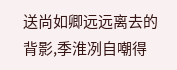送尚如卿远远离去的背影,季淮冽自嘲得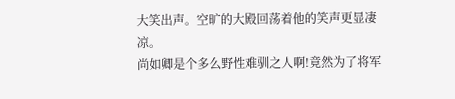大笑出声。空旷的大殿回荡着他的笑声更显凄凉。
尚如卿是个多么野性难驯之人啊!竟然为了将军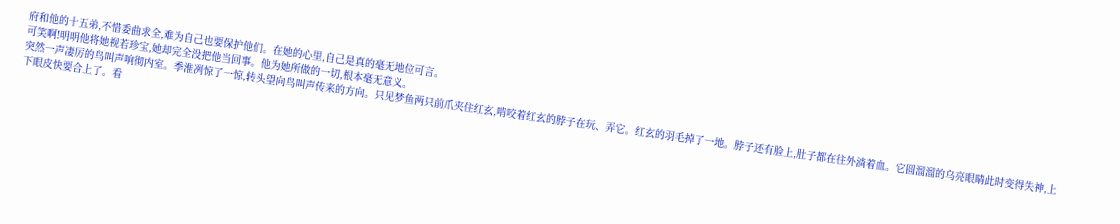府和他的十五弟,不惜委曲求全,难为自己也要保护他们。在她的心里,自己是真的毫无地位可言。
可笑啊!明明他将她视若珍宝,她却完全没把他当回事。他为她所做的一切,根本毫无意义。
突然一声凄厉的鸟叫声响彻内室。季淮冽惊了一惊,转头望向鸟叫声传来的方向。只见梦鱼两只前爪夹住红玄,啃咬着红玄的脖子在玩、弄它。红玄的羽毛掉了一地。脖子还有脸上,肚子都在往外淌着血。它圆溜溜的乌亮眼睛此时变得失神,上下眼皮快要合上了。看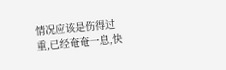情况应该是伤得过重,已经奄奄一息,快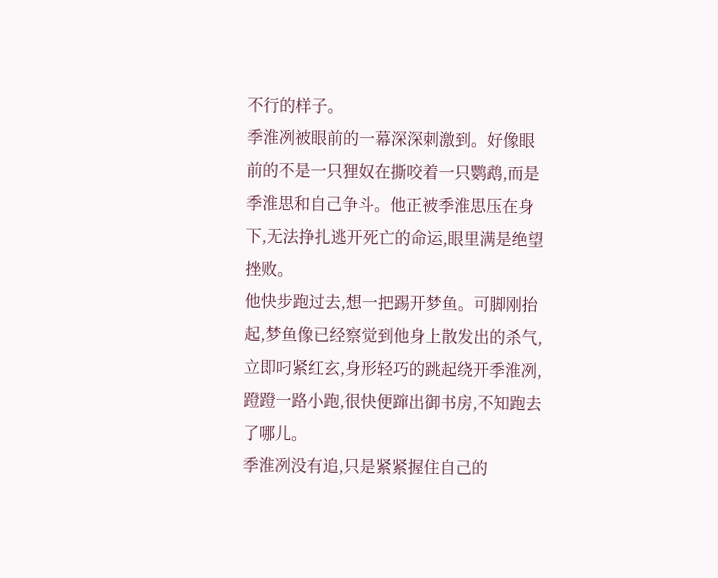不行的样子。
季淮冽被眼前的一幕深深刺激到。好像眼前的不是一只狸奴在撕咬着一只鹦鹉,而是季淮思和自己争斗。他正被季淮思压在身下,无法挣扎逃开死亡的命运,眼里满是绝望挫败。
他快步跑过去,想一把踢开梦鱼。可脚刚抬起,梦鱼像已经察觉到他身上散发出的杀气,立即叼紧红玄,身形轻巧的跳起绕开季淮冽,蹬蹬一路小跑,很快便蹿出御书房,不知跑去了哪儿。
季淮冽没有追,只是紧紧握住自己的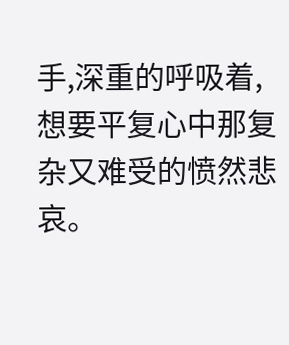手,深重的呼吸着,想要平复心中那复杂又难受的愤然悲哀。